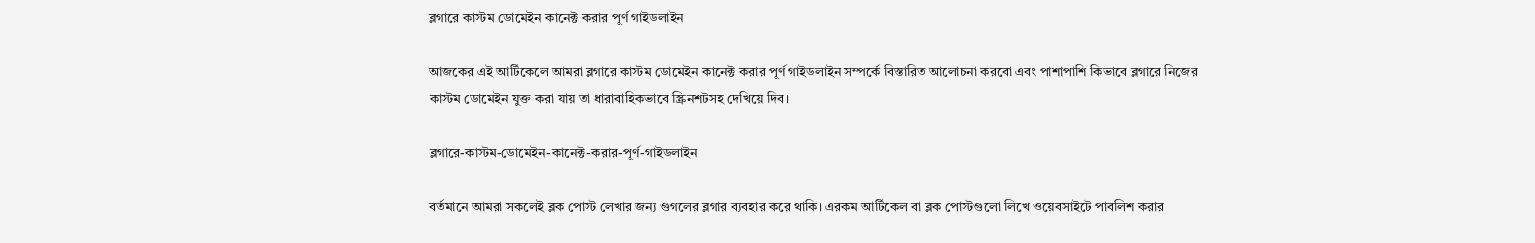ব্লগারে কাস্টম ডোমেইন কানেক্ট করার পূর্ণ গাইডলাইন

আজকের এই আর্টিকেলে আমরা ব্লগারে কাস্টম ডোমেইন কানেক্ট করার পূর্ণ গাইডলাইন সম্পর্কে বিস্তারিত আলোচনা করবো এবং পাশাপাশি কিভাবে ব্লগারে নিজের কাস্টম ডোমেইন যুক্ত করা যায় তা ধারাবাহিকভাবে স্ক্রিনশটসহ দেখিয়ে দিব।

ব্লগারে-কাস্টম-ডোমেইন-কানেক্ট-করার-পূর্ণ-গাইডলাইন

বর্তমানে আমরা সকলেই ব্লক পোস্ট লেখার জন্য গুগলের ব্লগার ব্যবহার করে থাকি। এরকম আর্টিকেল বা ব্লক পোস্টগুলো লিখে ওয়েবসাইটে পাবলিশ করার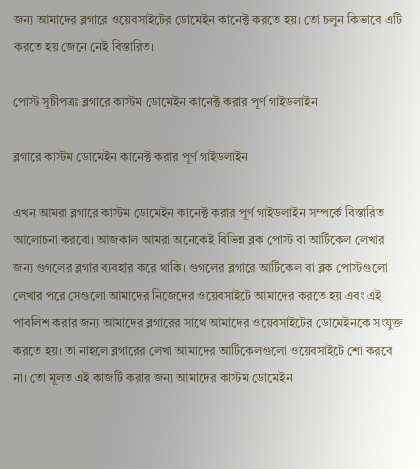জন্য আমাদের ব্লগারে ওয়েবসাইটের ডোমেইন কানেক্ট করতে হয়। তো চলুন কিভাবে এটি করতে হয় জেনে নেই বিস্তারিত।

পোস্ট সূচীপত্রঃ ব্লগারে কাস্টম ডোমেইন কানেক্ট করার পূর্ণ গাইডলাইন

ব্লগারে কাস্টম ডোমেইন কানেক্ট করার পূর্ণ গাইডলাইন

এখন আমরা ব্লগারে কাস্টম ডোমেইন কানেক্ট করার পূর্ণ গাইডলাইন সম্পর্কে বিস্তারিত আলোচনা করবো। আজকাল আমরা অনেকেই বিভিন্ন ব্লক পোস্ট বা আর্টিকেল লেখার জন্য গুগলের ব্লগার ব্যবহার করে থাকি। গুগলের ব্লগারে আর্টিকেল বা ব্লক পোস্টগুলো লেখার পরে সেগুলো আমাদের নিজেদের ওয়েবসাইটে আমাদের করতে হয় এবং এই পাবলিশ করার জন্য আমাদের ব্লগারের সাথে আমাদের ওয়েবসাইটের ডোমেইনকে সংযুক্ত করতে হয়। তা নাহলে ব্লগারের লেখা আমাদের আর্টিকেলগুলো ওয়েবসাইটে শো করবে না। তো মূলত এই কাজটি করার জন্য আমাদের কাস্টম ডোমেইন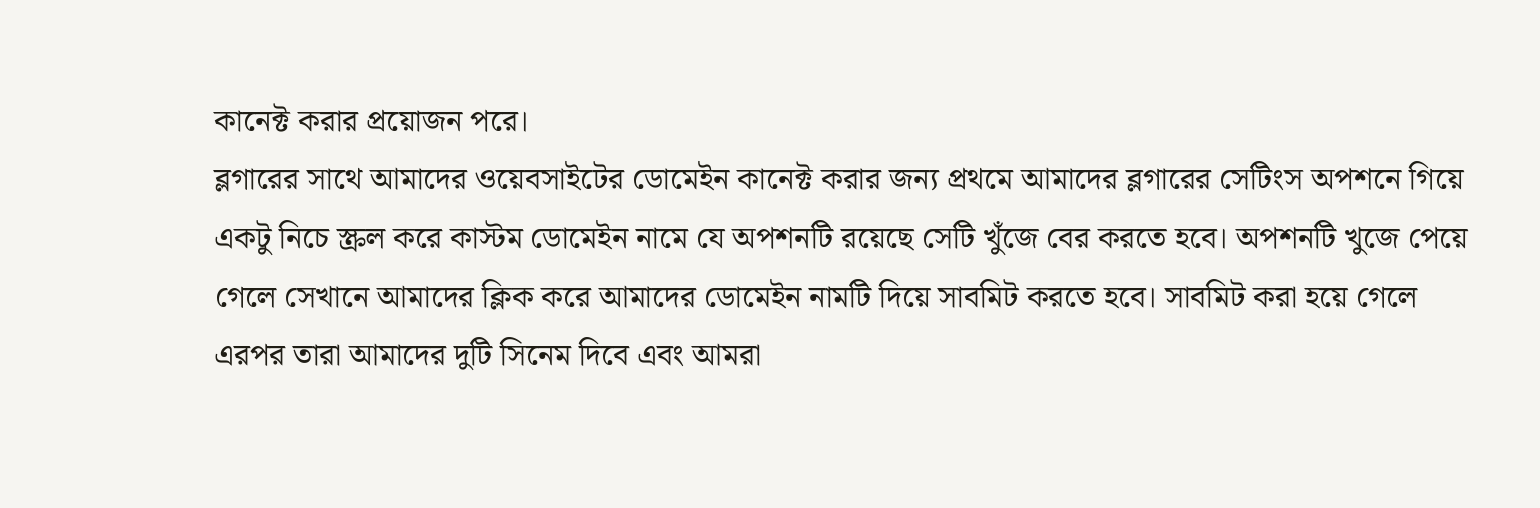কানেক্ট করার প্রয়োজন পরে।
ব্লগারের সাথে আমাদের ওয়েবসাইটের ডোমেইন কানেক্ট করার জন্য প্রথমে আমাদের ব্লগারের সেটিংস অপশনে গিয়ে একটু নিচে স্ক্রল করে কাস্টম ডোমেইন নামে যে অপশনটি রয়েছে সেটি খুঁজে বের করতে হবে। অপশনটি খুজে পেয়ে গেলে সেখানে আমাদের ক্লিক করে আমাদের ডোমেইন নামটি দিয়ে সাবমিট করতে হবে। সাবমিট করা হয়ে গেলে এরপর তারা আমাদের দুটি সিনেম দিবে এবং আমরা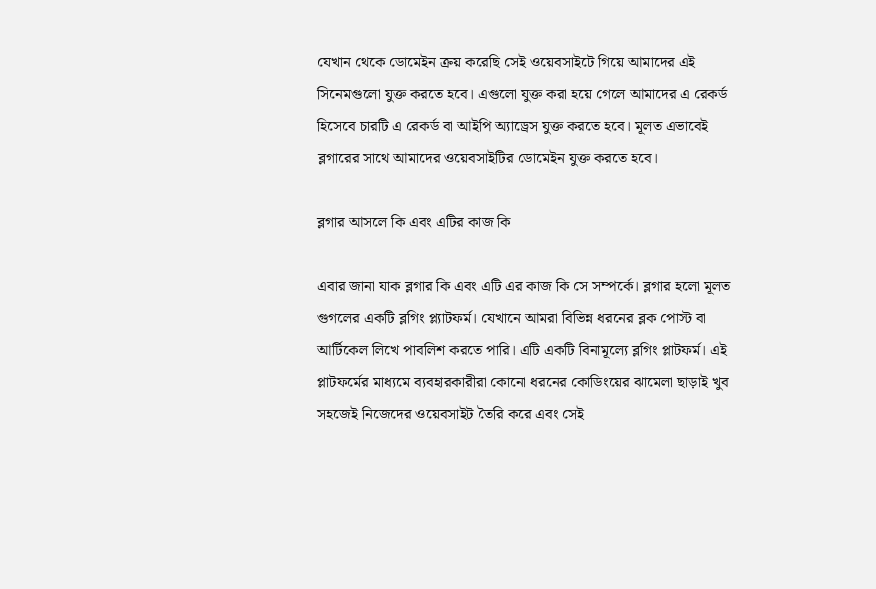যেখান থেকে ডোমেইন ক্রয় করেছি সেই ওয়েবসাইটে গিয়ে আমাদের এই সিনেমগুলো যুক্ত করতে হবে। এগুলো যুক্ত করা হয়ে গেলে আমাদের এ রেকর্ড হিসেবে চারটি এ রেকর্ড বা আইপি অ্যাড্রেস যুক্ত করতে হবে। মূলত এভাবেই ব্লগারের সাথে আমাদের ওয়েবসাইটির ডোমেইন যুক্ত করতে হবে।

ব্লগার আসলে কি এবং এটির কাজ কি

এবার জানা যাক ব্লগার কি এবং এটি এর কাজ কি সে সম্পর্কে। ব্লগার হলো মূলত গুগলের একটি ব্লগিং প্ল্যাটফর্ম। যেখানে আমরা বিভিন্ন ধরনের ব্লক পোস্ট বা আর্টিকেল লিখে পাবলিশ করতে পারি। এটি একটি বিনামূল্যে ব্লগিং প্লাটফর্ম। এই প্লাটফর্মের মাধ্যমে ব্যবহারকারীরা কোনো ধরনের কোডিংয়ের ঝামেলা ছাড়াই খুব সহজেই নিজেদের ওয়েবসাইট তৈরি করে এবং সেই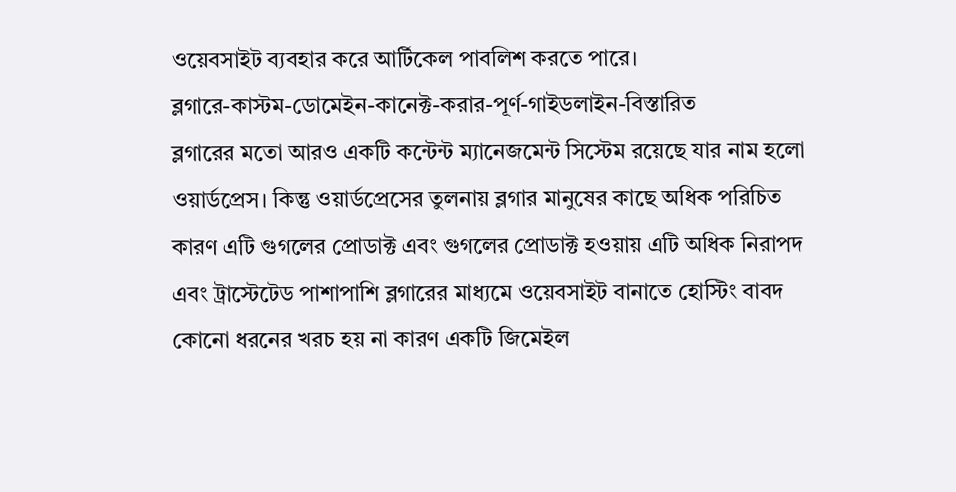ওয়েবসাইট ব্যবহার করে আর্টিকেল পাবলিশ করতে পারে।
ব্লগারে-কাস্টম-ডোমেইন-কানেক্ট-করার-পূর্ণ-গাইডলাইন-বিস্তারিত
ব্লগারের মতো আরও একটি কন্টেন্ট ম্যানেজমেন্ট সিস্টেম রয়েছে যার নাম হলো ওয়ার্ডপ্রেস। কিন্তু ওয়ার্ডপ্রেসের তুলনায় ব্লগার মানুষের কাছে অধিক পরিচিত কারণ এটি গুগলের প্রোডাক্ট এবং গুগলের প্রোডাক্ট হওয়ায় এটি অধিক নিরাপদ এবং ট্রাস্টেটেড পাশাপাশি ব্লগারের মাধ্যমে ওয়েবসাইট বানাতে হোস্টিং বাবদ কোনো ধরনের খরচ হয় না কারণ একটি জিমেইল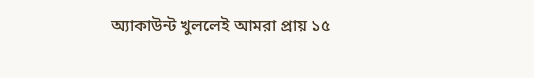অ্যাকাউন্ট খুললেই আমরা প্রায় ১৫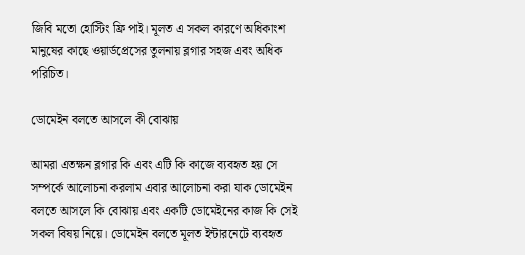জিবি মতো হোস্টিং ফ্রি পাই। মূলত এ সকল কারণে অধিকাংশ মানুষের কাছে ওয়ার্ডপ্রেসের তুলনায় ব্লগার সহজ এবং অধিক পরিচিত।

ডোমেইন বলতে আসলে কী বোঝায়

আমরা এতক্ষন ব্লগার কি এবং এটি কি কাজে ব্যবহৃত হয় সে সম্পর্কে আলোচনা করলাম এবার আলোচনা করা যাক ডোমেইন বলতে আসলে কি বোঝায় এবং একটি ডোমেইনের কাজ কি সেই সকল বিষয় নিয়ে। ডোমেইন বলতে মূলত ইন্টারনেটে ব্যবহৃত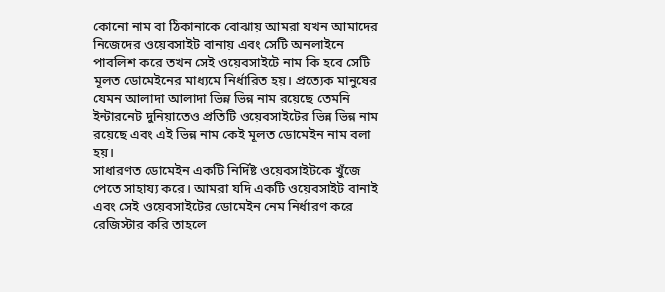কোনো নাম বা ঠিকানাকে বোঝায় আমরা যখন আমাদের নিজেদের ওয়েবসাইট বানায় এবং সেটি অনলাইনে পাবলিশ করে তখন সেই ওয়েবসাইটে নাম কি হবে সেটি মূলত ডোমেইনের মাধ্যমে নির্ধারিত হয়। প্রত্যেক মানুষের যেমন আলাদা আলাদা ভিন্ন ভিন্ন নাম রয়েছে তেমনি ইন্টারনেট দুনিয়াতেও প্রতিটি ওয়েবসাইটের ভিন্ন ভিন্ন নাম রয়েছে এবং এই ভিন্ন নাম কেই মূলত ডোমেইন নাম বলা হয়।
সাধারণত ডোমেইন একটি নির্দিষ্ট ওয়েবসাইটকে খুঁজে পেতে সাহায্য করে। আমরা যদি একটি ওয়েবসাইট বানাই এবং সেই ওয়েবসাইটের ডোমেইন নেম নির্ধারণ করে রেজিস্টার করি তাহলে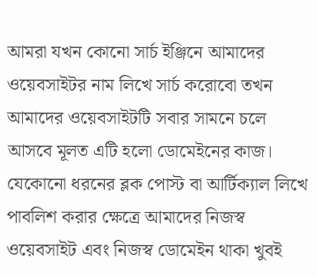আমরা যখন কোনো সার্চ ইঞ্জিনে আমাদের ওয়েবসাইটর নাম লিখে সার্চ করোবো তখন আমাদের ওয়েবসাইটটি সবার সামনে চলে আসবে মূলত এটি হলো ডোমেইনের কাজ। যেকোনো ধরনের ব্লক পোস্ট বা আর্টিক্যাল লিখে পাবলিশ করার ক্ষেত্রে আমাদের নিজস্ব ওয়েবসাইট এবং নিজস্ব ডোমেইন থাকা খুবই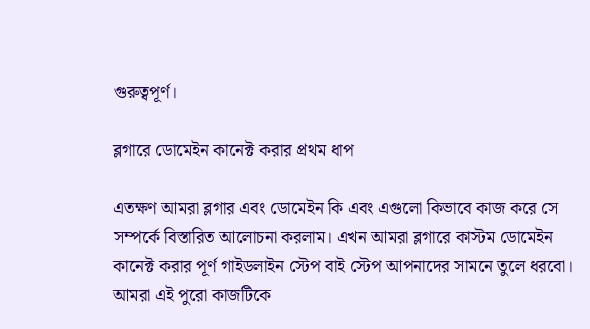গুরুত্বপূর্ণ।

ব্লগারে ডোমেইন কানেক্ট করার প্রথম ধাপ

এতক্ষণ আমরা ব্লগার এবং ডোমেইন কি এবং এগুলো কিভাবে কাজ করে সে সম্পর্কে বিস্তারিত আলোচনা করলাম। এখন আমরা ব্লগারে কাস্টম ডোমেইন কানেক্ট করার পূর্ণ গাইডলাইন স্টেপ বাই স্টেপ আপনাদের সামনে তুলে ধরবো। আমরা এই পুরো কাজটিকে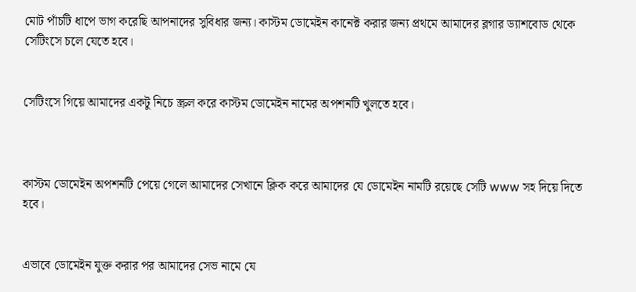মোট পাঁচটি ধাপে ভাগ করেছি আপনাদের সুবিধার জন্য। কাস্টম ডোমেইন কানেক্ট করার জন্য প্রথমে আমাদের ব্লগার ড্যাশবোড থেকে সেটিংসে চলে যেতে হবে।


সেটিংসে গিয়ে আমাদের একটু নিচে স্ক্রল করে কাস্টম ডোমেইন নামের অপশনটি খুলতে হবে।



কাস্টম ডোমেইন অপশনটি পেয়ে গেলে আমাদের সেখানে ক্লিক করে আমাদের যে ডোমেইন নামটি রয়েছে সেটি www সহ দিয়ে দিতে হবে।


এভাবে ডোমেইন যুক্ত করার পর আমাদের সেভ নামে যে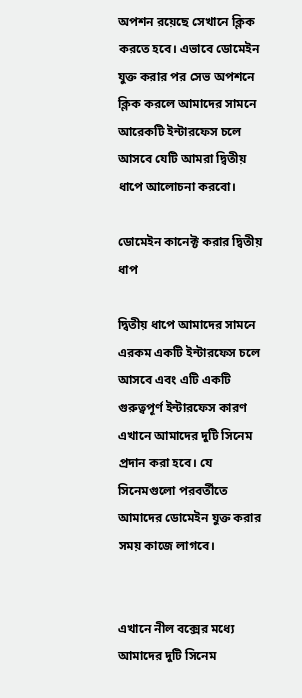অপশন রয়েছে সেখানে ক্লিক করতে হবে। এভাবে ডোমেইন যুক্ত করার পর সেভ অপশনে ক্লিক করলে আমাদের সামনে আরেকটি ইন্টারফেস চলে আসবে যেটি আমরা দ্বিতীয় ধাপে আলোচনা করবো।

ডোমেইন কানেক্ট করার দ্বিতীয় ধাপ

দ্বিতীয় ধাপে আমাদের সামনে এরকম একটি ইন্টারফেস চলে আসবে এবং এটি একটি গুরুত্বপূর্ণ ইন্টারফেস কারণ এখানে আমাদের দুটি সিনেম প্রদান করা হবে। যে সিনেমগুলো পরবর্তীতে আমাদের ডোমেইন যুক্ত করার সময় কাজে লাগবে।


এখানে নীল বক্সের মধ্যে আমাদের দুটি সিনেম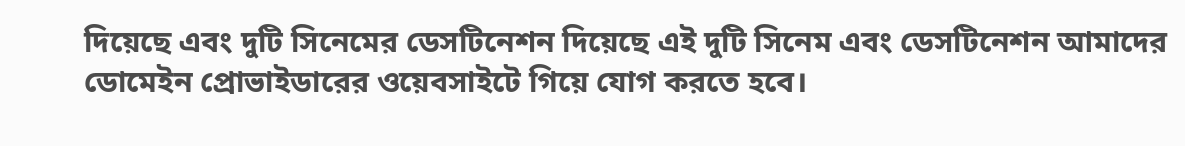দিয়েছে এবং দুটি সিনেমের ডেসটিনেশন দিয়েছে এই দুটি সিনেম এবং ডেসটিনেশন আমাদের ডোমেইন প্রোভাইডারের ওয়েবসাইটে গিয়ে যোগ করতে হবে।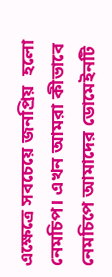এক্ষেত্রে সবচেয়ে জনপ্রিয়  হলো নেমচিপ। এখন আমরা কীভাবে নেমচিপে আমাদের ডোমেইনটি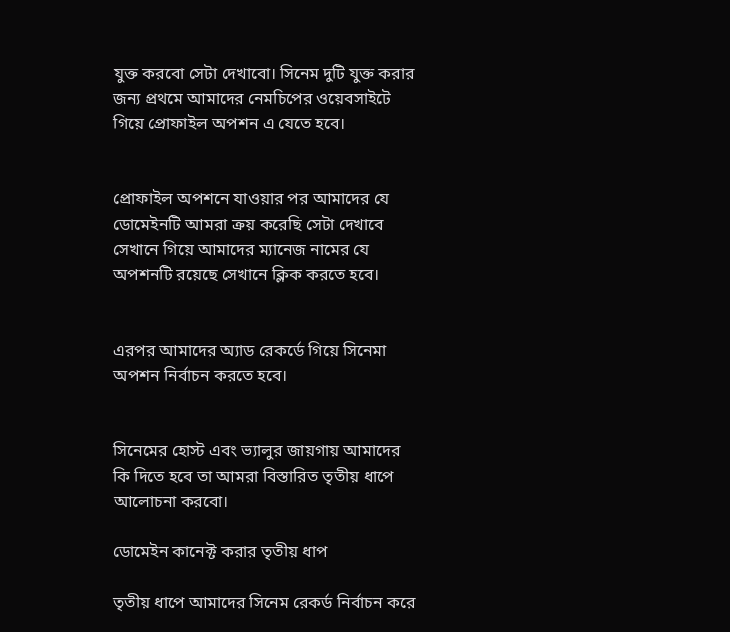যুক্ত করবো সেটা দেখাবো। সিনেম দুটি যুক্ত করার জন্য প্রথমে আমাদের নেমচিপের ওয়েবসাইটে গিয়ে প্রোফাইল অপশন এ যেতে হবে।


প্রোফাইল অপশনে যাওয়ার পর আমাদের যে ডোমেইনটি আমরা ক্রয় করেছি সেটা দেখাবে সেখানে গিয়ে আমাদের ম্যানেজ নামের যে অপশনটি রয়েছে সেখানে ক্লিক করতে হবে।


এরপর আমাদের অ্যাড রেকর্ডে গিয়ে সিনেমা অপশন নির্বাচন করতে হবে।


সিনেমের হোস্ট এবং ভ্যালুর জায়গায় আমাদের কি দিতে হবে তা আমরা বিস্তারিত তৃতীয় ধাপে আলোচনা করবো।

ডোমেইন কানেক্ট করার তৃতীয় ধাপ

তৃতীয় ধাপে আমাদের সিনেম রেকর্ড নির্বাচন করে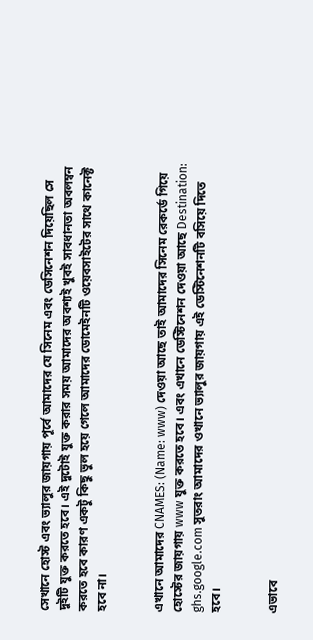সেখানে হোস্ট এবং ভ্যালুর জায়গায় পূর্বে আমাদের যে সিনেম এবং ডেসিনেশন দিয়েছিল সে দুইটি যুক্ত করতে হবে। এই দুটোই যুক্ত করার সময় আমাদের অবশ্যই খুবই সাবধানতা অবলম্বন করতে হবে কারণ একটু কিছু ভুল হয়ে গেলে আমাদের ডোমেইনটি ওয়েবসাইটের সাথে কানেক্ট হবে না।


এখানে আমাদের CNAMES: (Name: www) দেওয়া আছে তাই আমাদের সিনেম রেকর্ডে গিয়ে হোস্টের জায়গায় www যুক্ত করতে হবে। এবং এখানে ডেস্টিনেশন দেওয়া আছে Destination: ghs.google.com সুতরাং আমাদের ওখানে ভ্যালুর জায়গায় এই ডেস্টিনেশনটি বসিয়ে দিতে হবে।


এভাবে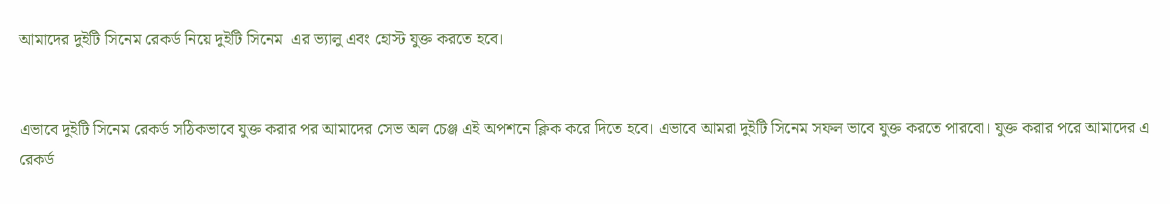আমাদের দুইটি সিনেম রেকর্ড নিয়ে দুইটি সিনেম  এর ভ্যালু এবং হোস্ট যুক্ত করতে হবে।


এভাবে দুইটি সিনেম রেকর্ড সঠিকভাবে যুক্ত করার পর আমাদের সেভ অল চেঞ্জ এই অপশনে ক্লিক করে দিতে হবে। এভাবে আমরা দুইটি সিনেম সফল ভাবে যুক্ত করতে পারবো। যুক্ত করার পরে আমাদের এ রেকর্ড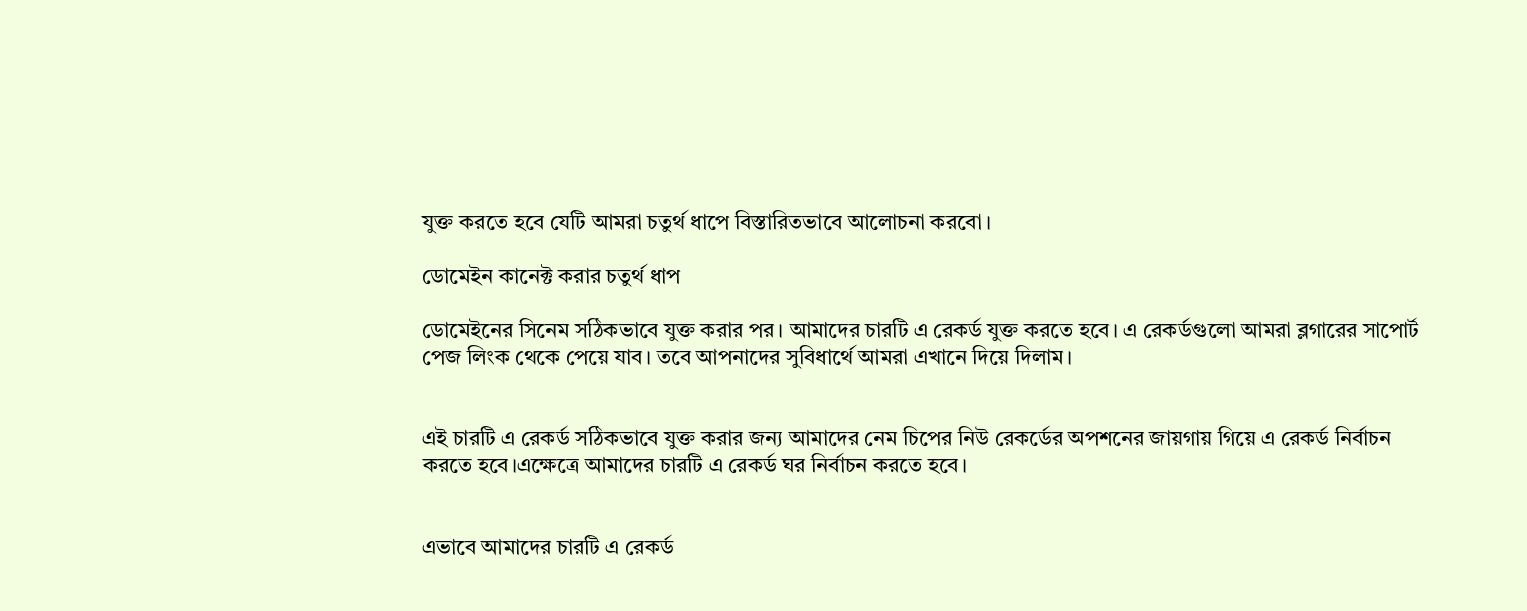যুক্ত করতে হবে যেটি আমরা চতুর্থ ধাপে বিস্তারিতভাবে আলোচনা করবো।

ডোমেইন কানেক্ট করার চতুর্থ ধাপ

ডোমেইনের সিনেম সঠিকভাবে যুক্ত করার পর। আমাদের চারটি এ রেকর্ড যুক্ত করতে হবে। এ রেকর্ডগুলো আমরা ব্লগারের সাপোর্ট পেজ লিংক থেকে পেয়ে যাব। তবে আপনাদের সুবিধার্থে আমরা এখানে দিয়ে দিলাম।


এই চারটি এ রেকর্ড সঠিকভাবে যুক্ত করার জন্য আমাদের নেম চিপের নিউ রেকর্ডের অপশনের জায়গায় গিয়ে এ রেকর্ড নির্বাচন করতে হবে।এক্ষেত্রে আমাদের চারটি এ রেকর্ড ঘর নির্বাচন করতে হবে।


এভাবে আমাদের চারটি এ রেকর্ড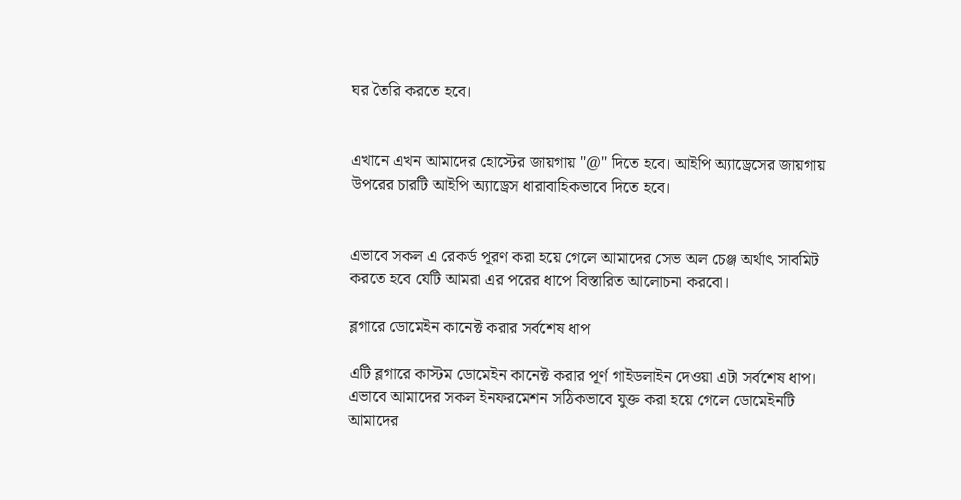ঘর তৈরি করতে হবে।


এখানে এখন আমাদের হোস্টের জায়গায় "@" দিতে হবে। আইপি অ্যাড্রেসের জায়গায় উপরের চারটি আইপি অ্যাড্রেস ধারাবাহিকভাবে দিতে হবে।


এভাবে সকল এ রেকর্ড পূরণ করা হয়ে গেলে আমাদের সেভ অল চেঞ্জ অর্থাৎ সাবমিট করতে হবে যেটি আমরা এর পরের ধাপে বিস্তারিত আলোচনা করবো।

ব্লগারে ডোমেইন কানেক্ট করার সর্বশেষ ধাপ

এটি ব্লগারে কাস্টম ডোমেইন কানেক্ট করার পূর্ণ গাইডলাইন দেওয়া এটা সর্বশেষ ধাপ। এভাবে আমাদের সকল ইনফরমেশন সঠিকভাবে যুক্ত করা হয়ে গেলে ডোমেইনটি আমাদের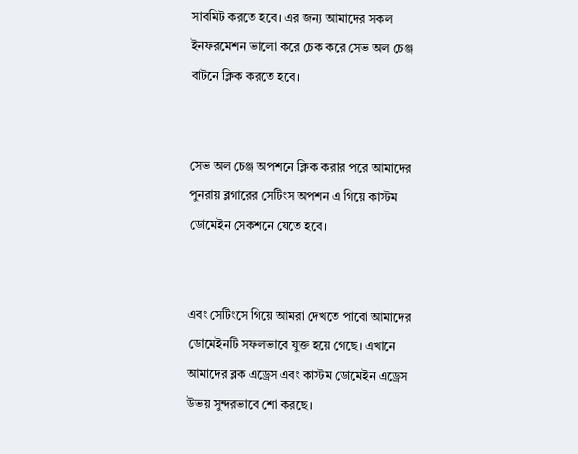সাবমিট করতে হবে। এর জন্য আমাদের সকল ইনফরমেশন ভালো করে চেক করে সেভ অল চেঞ্জ বাটনে ক্লিক করতে হবে।


সেভ অল চেঞ্জ অপশনে ক্লিক করার পরে আমাদের পুনরায় ব্লগারের সেটিংস অপশন এ গিয়ে কাস্টম ডোমেইন সেকশনে যেতে হবে।


এবং সেটিংসে গিয়ে আমরা দেখতে পাবো আমাদের ডোমেইনটি সফলভাবে যুক্ত হয়ে গেছে। এখানে আমাদের ব্লক এড্রেস এবং কাস্টম ডোমেইন এড্রেস উভয় সুন্দরভাবে শো করছে।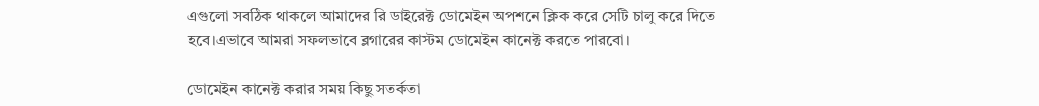এগুলো সবঠিক থাকলে আমাদের রি ডাইরেক্ট ডোমেইন অপশনে ক্লিক করে সেটি চালু করে দিতে হবে।এভাবে আমরা সফলভাবে ব্লগারের কাস্টম ডোমেইন কানেক্ট করতে পারবো।

ডোমেইন কানেক্ট করার সময় কিছু সতর্কতা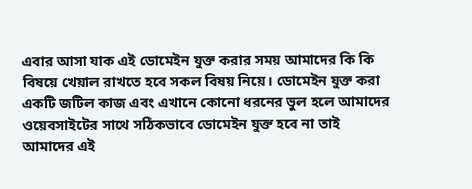এবার আসা যাক এই ডোমেইন যুক্ত করার সময় আমাদের কি কি বিষয়ে খেয়াল রাখতে হবে সকল বিষয় নিয়ে। ডোমেইন যুক্ত করা একটি জটিল কাজ এবং এখানে কোনো ধরনের ভুল হলে আমাদের ওয়েবসাইটের সাথে সঠিকভাবে ডোমেইন যুক্ত হবে না তাই আমাদের এই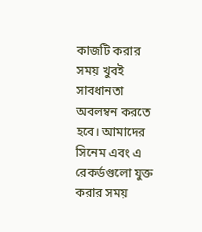কাজটি করার সময় খুবই সাবধানতা অবলম্বন করতে হবে। আমাদের সিনেম এবং এ রেকর্ডগুলো যুক্ত করার সময়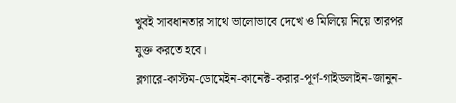খুবই সাবধানতার সাথে ভালোভাবে দেখে ও মিলিয়ে নিয়ে তারপর যুক্ত করতে হবে।
ব্লগারে-কাস্টম-ডোমেইন-কানেক্ট-করার-পূর্ণ-গাইডলাইন-জানুন-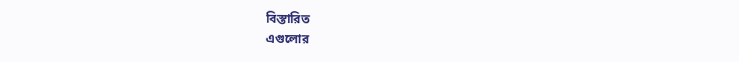বিস্তারিত
এগুলোর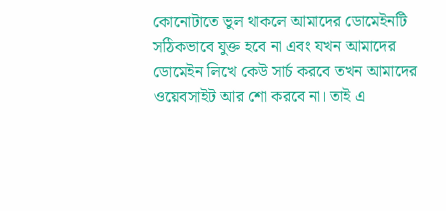কোনোটাতে ভুল থাকলে আমাদের ডোমেইনটি সঠিকভাবে যুক্ত হবে না এবং যখন আমাদের ডোমেইন লিখে কেউ সার্চ করবে তখন আমাদের ওয়েবসাইট আর শো করবে না। তাই এ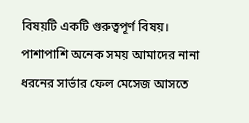বিষয়টি একটি গুরুত্বপূর্ণ বিষয়। পাশাপাশি অনেক সময় আমাদের নানা ধরনের সার্ভার ফেল মেসেজ আসতে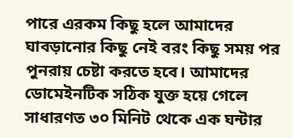পারে এরকম কিছু হলে আমাদের ঘাবড়ানোর কিছু নেই বরং কিছু সময় পর পুনরায় চেষ্টা করতে হবে। আমাদের ডোমেইনটিক সঠিক যুক্ত হয়ে গেলে সাধারণত ৩০ মিনিট থেকে এক ঘন্টার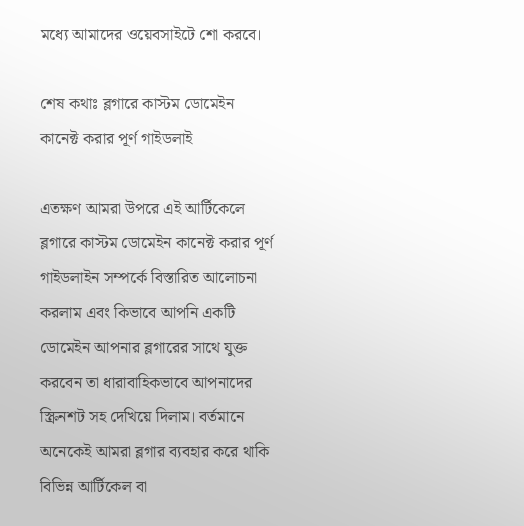মধ্যে আমাদের ওয়েবসাইটে শো করবে।

শেষ কথাঃ ব্লগারে কাস্টম ডোমেইন কানেক্ট করার পূর্ণ গাইডলাই

এতক্ষণ আমরা উপরে এই আর্টিকেলে ব্লগারে কাস্টম ডোমেইন কানেক্ট করার পূর্ণ গাইডলাইন সম্পর্কে বিস্তারিত আলোচনা করলাম এবং কিভাবে আপনি একটি ডোমেইন আপনার ব্লগারের সাথে যুক্ত করবেন তা ধারাবাহিকভাবে আপনাদের স্ক্রিনশট সহ দেখিয়ে দিলাম। বর্তমানে অনেকেই আমরা ব্লগার ব্যবহার করে থাকি বিভিন্ন আর্টিকেল বা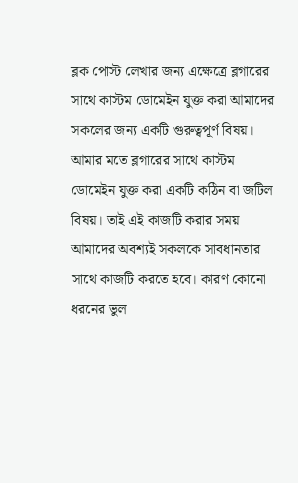ব্লক পোস্ট লেখার জন্য এক্ষেত্রে ব্লগারের সাথে কাস্টম ডোমেইন যুক্ত করা আমাদের সকলের জন্য একটি গুরুত্বপূর্ণ বিষয়।
আমার মতে ব্লগারের সাথে কাস্টম ডোমেইন যুক্ত করা একটি কঠিন বা জটিল বিষয়। তাই এই কাজটি করার সময় আমাদের অবশ্যই সকলকে সাবধানতার সাথে কাজটি করতে হবে। কারণ কোনো ধরনের ভুল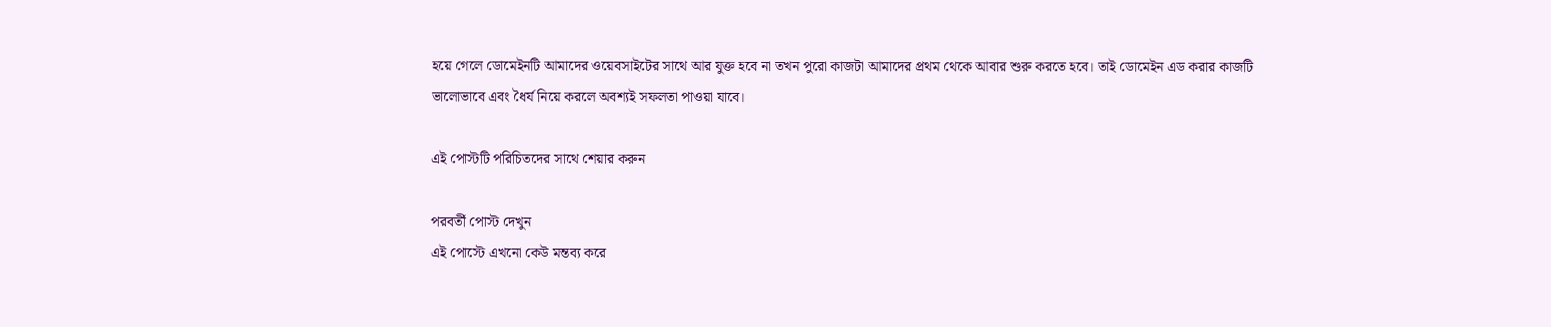হয়ে গেলে ডোমেইনটি আমাদের ওয়েবসাইটের সাথে আর যুক্ত হবে না তখন পুরো কাজটা আমাদের প্রথম থেকে আবার শুরু করতে হবে। তাই ডোমেইন এড করার কাজটি ভালোভাবে এবং ধৈর্য নিয়ে করলে অবশ্যই সফলতা পাওয়া যাবে।

এই পোস্টটি পরিচিতদের সাথে শেয়ার করুন

পরবর্তী পোস্ট দেখুন
এই পোস্টে এখনো কেউ মন্তব্য করে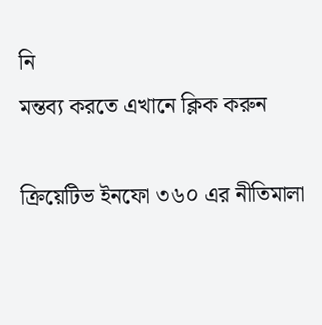নি
মন্তব্য করতে এখানে ক্লিক করুন

ক্রিয়েটিভ ইনফো ৩৬০ এর নীতিমালা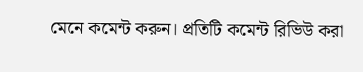মেনে কমেন্ট করুন। প্রতিটি কমেন্ট রিভিউ করা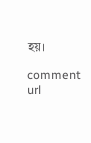হয়।

comment url